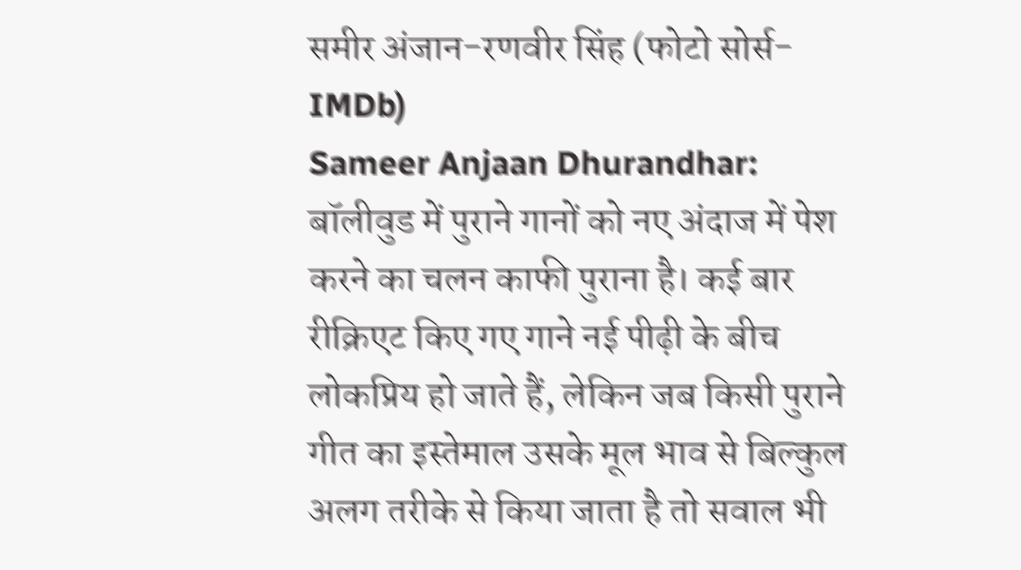समीर अंजान-रणवीर सिंह (फोटो सोर्स- IMDb)
Sameer Anjaan Dhurandhar: बॉलीवुड में पुराने गानों को नए अंदाज में पेश करने का चलन काफी पुराना है। कई बार रीक्रिएट किए गए गाने नई पीढ़ी के बीच लोकप्रिय हो जाते हैं, लेकिन जब किसी पुराने गीत का इस्तेमाल उसके मूल भाव से बिल्कुल अलग तरीके से किया जाता है तो सवाल भी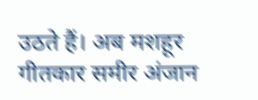उठते हैं। अब मशहूर गीतकार समीर अंजान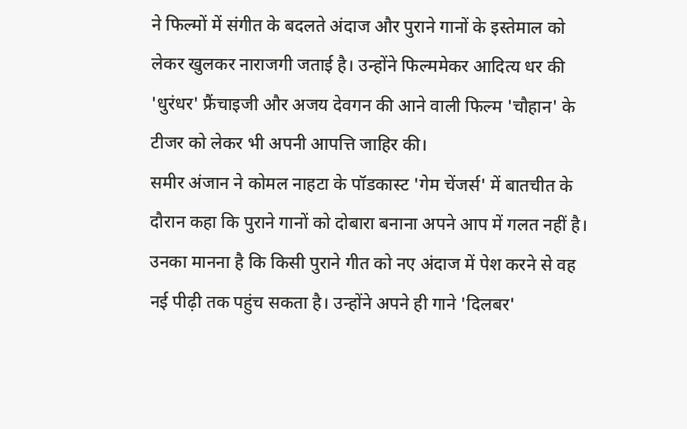ने फिल्मों में संगीत के बदलते अंदाज और पुराने गानों के इस्तेमाल को लेकर खुलकर नाराजगी जताई है। उन्होंने फिल्ममेकर आदित्य धर की 'धुरंधर' फ्रैंचाइजी और अजय देवगन की आने वाली फिल्म 'चौहान' के टीजर को लेकर भी अपनी आपत्ति जाहिर की।
समीर अंजान ने कोमल नाहटा के पॉडकास्ट 'गेम चेंजर्स' में बातचीत के दौरान कहा कि पुराने गानों को दोबारा बनाना अपने आप में गलत नहीं है। उनका मानना है कि किसी पुराने गीत को नए अंदाज में पेश करने से वह नई पीढ़ी तक पहुंच सकता है। उन्होंने अपने ही गाने 'दिलबर'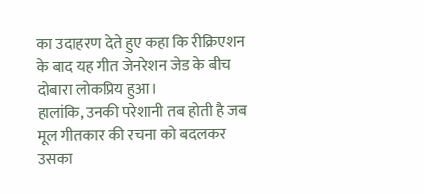का उदाहरण देते हुए कहा कि रीक्रिएशन के बाद यह गीत जेनरेशन जेड के बीच दोबारा लोकप्रिय हुआ।
हालांकि, उनकी परेशानी तब होती है जब मूल गीतकार की रचना को बदलकर उसका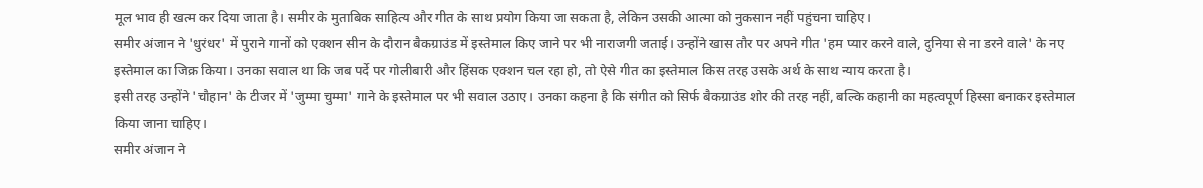मूल भाव ही खत्म कर दिया जाता है। समीर के मुताबिक साहित्य और गीत के साथ प्रयोग किया जा सकता है, लेकिन उसकी आत्मा को नुकसान नहीं पहुंचना चाहिए।
समीर अंजान ने 'धुरंधर' में पुराने गानों को एक्शन सीन के दौरान बैकग्राउंड में इस्तेमाल किए जाने पर भी नाराजगी जताई। उन्होंने खास तौर पर अपने गीत 'हम प्यार करने वाले, दुनिया से ना डरने वाले' के नए इस्तेमाल का जिक्र किया। उनका सवाल था कि जब पर्दे पर गोलीबारी और हिंसक एक्शन चल रहा हो, तो ऐसे गीत का इस्तेमाल किस तरह उसके अर्थ के साथ न्याय करता है।
इसी तरह उन्होंने 'चौहान' के टीजर में 'जुम्मा चुम्मा' गाने के इस्तेमाल पर भी सवाल उठाए। उनका कहना है कि संगीत को सिर्फ बैकग्राउंड शोर की तरह नहीं, बल्कि कहानी का महत्वपूर्ण हिस्सा बनाकर इस्तेमाल किया जाना चाहिए।
समीर अंजान ने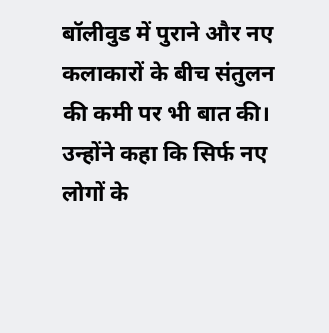बॉलीवुड में पुराने और नए कलाकारों के बीच संतुलन की कमी पर भी बात की। उन्होंने कहा कि सिर्फ नए लोगों के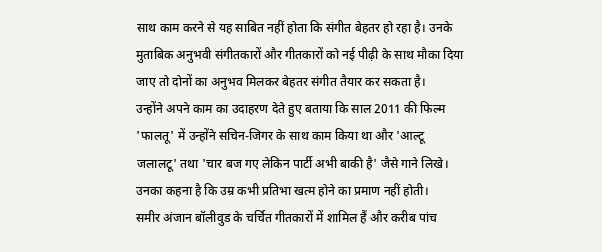साथ काम करने से यह साबित नहीं होता कि संगीत बेहतर हो रहा है। उनके मुताबिक अनुभवी संगीतकारों और गीतकारों को नई पीढ़ी के साथ मौका दिया जाए तो दोनों का अनुभव मिलकर बेहतर संगीत तैयार कर सकता है।
उन्होंने अपने काम का उदाहरण देते हुए बताया कि साल 2011 की फिल्म 'फालतू' में उन्होंने सचिन-जिगर के साथ काम किया था और 'आल्टू जलालटू' तथा 'चार बज गए लेकिन पार्टी अभी बाकी है' जैसे गाने लिखे। उनका कहना है कि उम्र कभी प्रतिभा खत्म होने का प्रमाण नहीं होती।
समीर अंजान बॉलीवुड के चर्चित गीतकारों में शामिल हैं और करीब पांच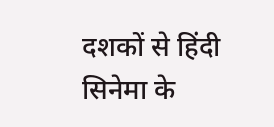दशकों से हिंदी सिनेमा के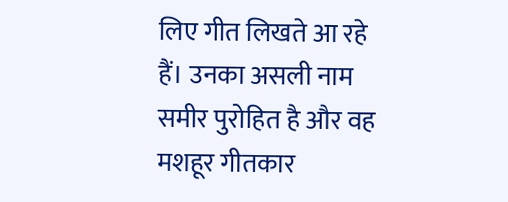लिए गीत लिखते आ रहे हैं। उनका असली नाम समीर पुरोहित है और वह मशहूर गीतकार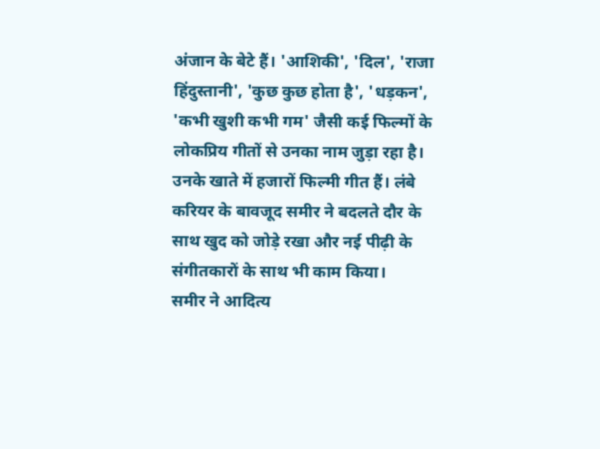अंजान के बेटे हैं। 'आशिकी', 'दिल', 'राजा हिंदुस्तानी', 'कुछ कुछ होता है', 'धड़कन', 'कभी खुशी कभी गम' जैसी कई फिल्मों के लोकप्रिय गीतों से उनका नाम जुड़ा रहा है। उनके खाते में हजारों फिल्मी गीत हैं। लंबे करियर के बावजूद समीर ने बदलते दौर के साथ खुद को जोड़े रखा और नई पीढ़ी के संगीतकारों के साथ भी काम किया।
समीर ने आदित्य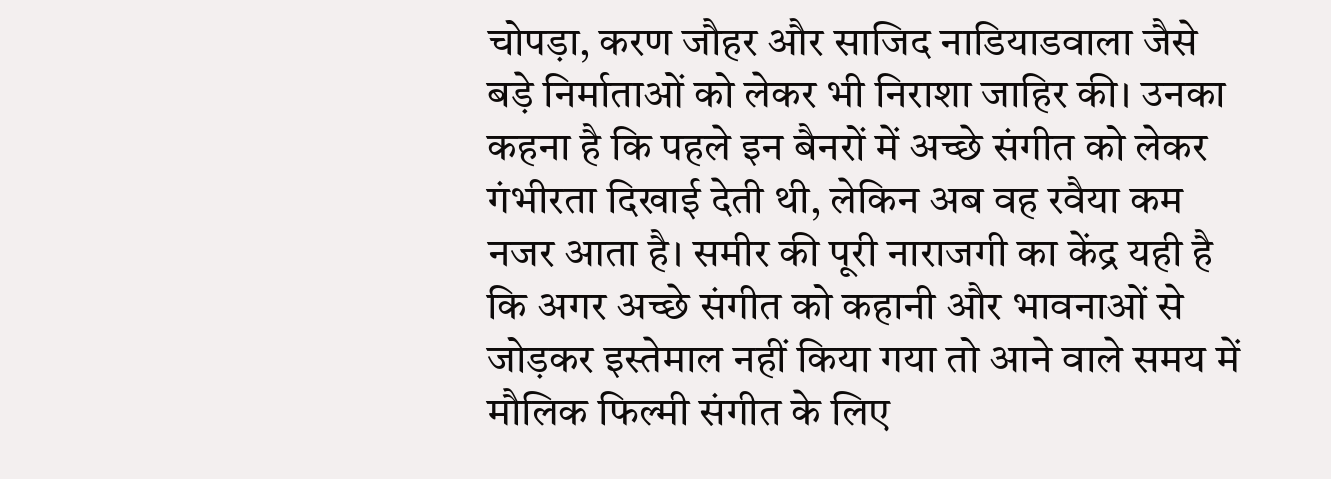चोपड़ा, करण जौहर और साजिद नाडियाडवाला जैसे बड़े निर्माताओं को लेकर भी निराशा जाहिर की। उनका कहना है कि पहले इन बैनरों में अच्छे संगीत को लेकर गंभीरता दिखाई देती थी, लेकिन अब वह रवैया कम नजर आता है। समीर की पूरी नाराजगी का केंद्र यही है कि अगर अच्छे संगीत को कहानी और भावनाओं से जोड़कर इस्तेमाल नहीं किया गया तो आने वाले समय में मौलिक फिल्मी संगीत के लिए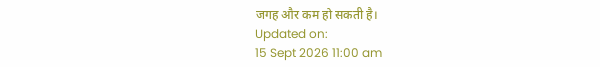जगह और कम हो सकती है।
Updated on:
15 Sept 2026 11:00 am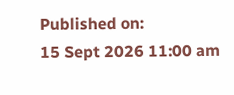Published on:
15 Sept 2026 11:00 am